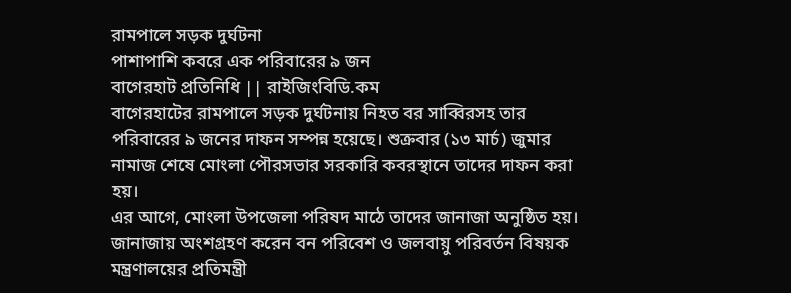রামপালে সড়ক দুর্ঘটনা
পাশাপাশি কবরে এক পরিবারের ৯ জন
বাগেরহাট প্রতিনিধি || রাইজিংবিডি.কম
বাগেরহাটের রামপালে সড়ক দুর্ঘটনায় নিহত বর সাব্বিরসহ তার পরিবারের ৯ জনের দাফন সম্পন্ন হয়েছে। শুক্রবার (১৩ মার্চ) জুমার নামাজ শেষে মোংলা পৌরসভার সরকারি কবরস্থানে তাদের দাফন করা হয়।
এর আগে, মোংলা উপজেলা পরিষদ মাঠে তাদের জানাজা অনুষ্ঠিত হয়। জানাজায় অংশগ্রহণ করেন বন পরিবেশ ও জলবায়ু পরিবর্তন বিষয়ক মন্ত্রণালয়ের প্রতিমন্ত্রী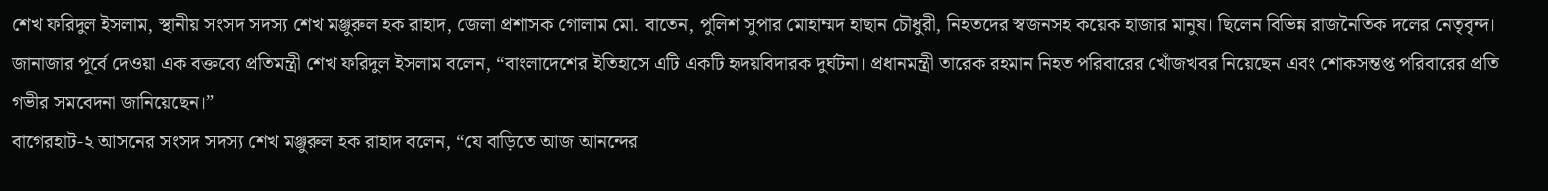শেখ ফরিদুল ইসলাম, স্থানীয় সংসদ সদস্য শেখ মঞ্জুরুল হক রাহাদ, জেলা প্রশাসক গোলাম মো. বাতেন, পুলিশ সুপার মোহাম্মদ হাছান চৌধুরী, নিহতদের স্বজনসহ কয়েক হাজার মানুষ। ছিলেন বিভিন্ন রাজনৈতিক দলের নেতৃবৃন্দ।
জানাজার পূর্বে দেওয়া এক বক্তব্যে প্রতিমন্ত্রী শেখ ফরিদুল ইসলাম বলেন, “বাংলাদেশের ইতিহাসে এটি একটি হৃদয়বিদারক দুর্ঘটনা। প্রধানমন্ত্রী তারেক রহমান নিহত পরিবারের খোঁজখবর নিয়েছেন এবং শোকসন্তপ্ত পরিবারের প্রতি গভীর সমবেদনা জানিয়েছেন।”
বাগেরহাট-২ আসনের সংসদ সদস্য শেখ মঞ্জুরুল হক রাহাদ বলেন, “যে বাড়িতে আজ আনন্দের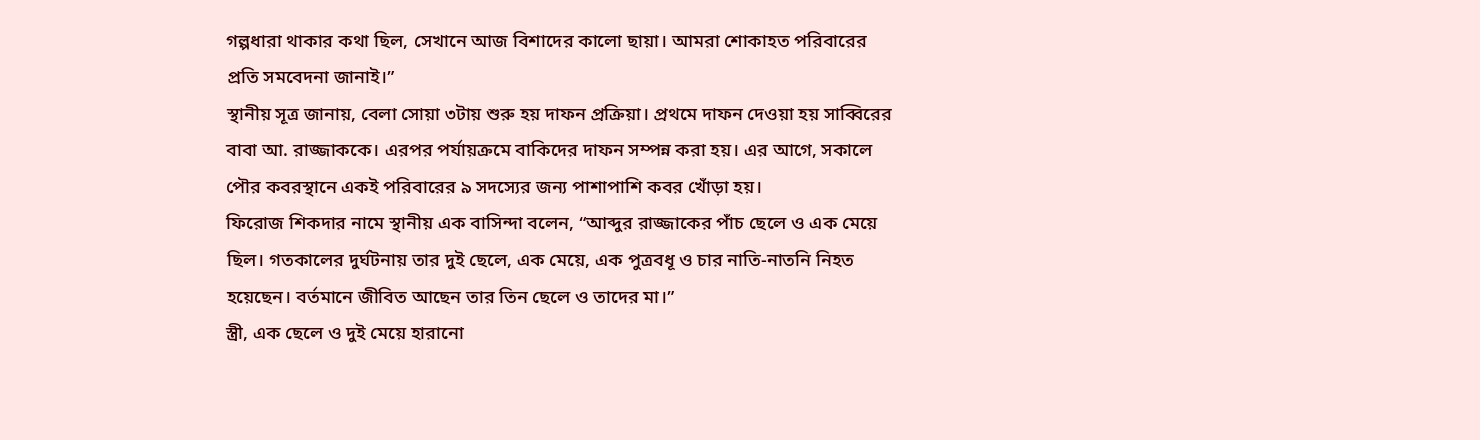গল্পধারা থাকার কথা ছিল, সেখানে আজ বিশাদের কালো ছায়া। আমরা শোকাহত পরিবারের প্রতি সমবেদনা জানাই।”
স্থানীয় সূত্র জানায়, বেলা সোয়া ৩টায় শুরু হয় দাফন প্রক্রিয়া। প্রথমে দাফন দেওয়া হয় সাব্বিরের বাবা আ. রাজ্জাককে। এরপর পর্যায়ক্রমে বাকিদের দাফন সম্পন্ন করা হয়। এর আগে, সকালে পৌর কবরস্থানে একই পরিবারের ৯ সদস্যের জন্য পাশাপাশি কবর খোঁড়া হয়।
ফিরোজ শিকদার নামে স্থানীয় এক বাসিন্দা বলেন, “আব্দুর রাজ্জাকের পাঁচ ছেলে ও এক মেয়ে ছিল। গতকালের দুর্ঘটনায় তার দুই ছেলে, এক মেয়ে, এক পুত্রবধূ ও চার নাতি-নাতনি নিহত হয়েছেন। বর্তমানে জীবিত আছেন তার তিন ছেলে ও তাদের মা।”
স্ত্রী, এক ছেলে ও দুই মেয়ে হারানো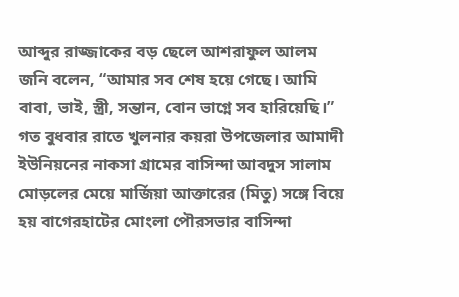আব্দুর রাজ্জাকের বড় ছেলে আশরাফুল আলম জনি বলেন, “আমার সব শেষ হয়ে গেছে। আমি বাবা, ভাই, স্ত্রী, সন্তান, বোন ভাগ্নে সব হারিয়েছি।”
গত বুধবার রাতে খুলনার কয়রা উপজেলার আমাদী ইউনিয়নের নাকসা গ্রামের বাসিন্দা আবদুস সালাম মোড়লের মেয়ে মার্জিয়া আক্তারের (মিতু) সঙ্গে বিয়ে হয় বাগেরহাটের মোংলা পৌরসভার বাসিন্দা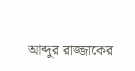আব্দুর রাজ্জাকের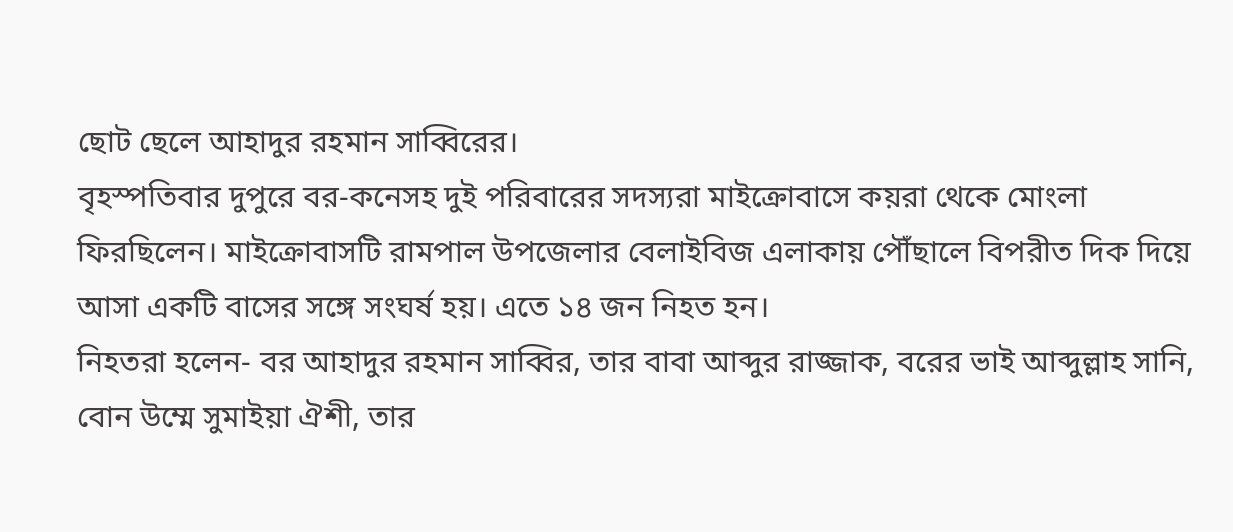ছোট ছেলে আহাদুর রহমান সাব্বিরের।
বৃহস্পতিবার দুপুরে বর-কনেসহ দুই পরিবারের সদস্যরা মাইক্রোবাসে কয়রা থেকে মোংলা ফিরছিলেন। মাইক্রোবাসটি রামপাল উপজেলার বেলাইবিজ এলাকায় পৌঁছালে বিপরীত দিক দিয়ে আসা একটি বাসের সঙ্গে সংঘর্ষ হয়। এতে ১৪ জন নিহত হন।
নিহতরা হলেন- বর আহাদুর রহমান সাব্বির, তার বাবা আব্দুর রাজ্জাক, বরের ভাই আব্দুল্লাহ সানি, বোন উম্মে সুমাইয়া ঐশী, তার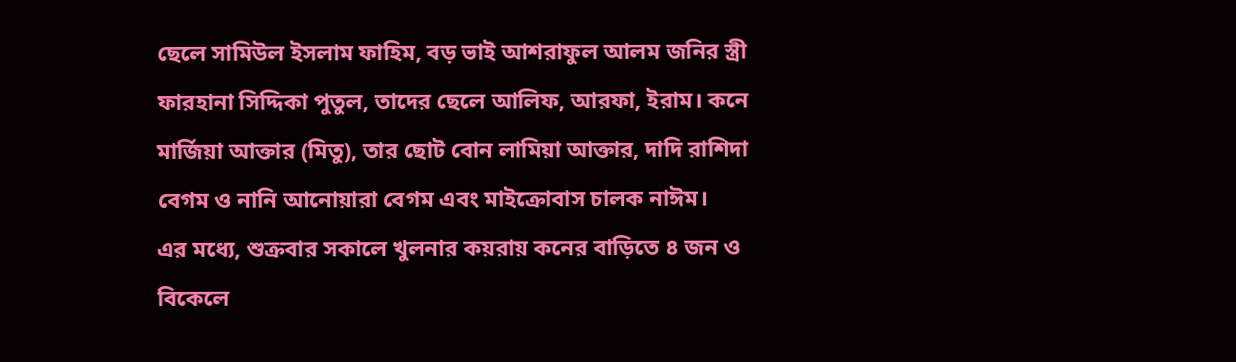ছেলে সামিউল ইসলাম ফাহিম, বড় ভাই আশরাফুল আলম জনির স্ত্রী ফারহানা সিদ্দিকা পুতুল, তাদের ছেলে আলিফ, আরফা, ইরাম। কনে মার্জিয়া আক্তার (মিতু), তার ছোট বোন লামিয়া আক্তার, দাদি রাশিদা বেগম ও নানি আনোয়ারা বেগম এবং মাইক্রোবাস চালক নাঈম।
এর মধ্যে, শুক্রবার সকালে খুলনার কয়রায় কনের বাড়িতে ৪ জন ও বিকেলে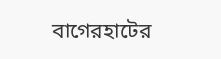বাগেরহাটের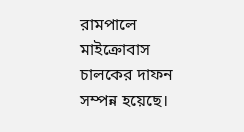রামপালে মাইক্রোবাস চালকের দাফন সম্পন্ন হয়েছে।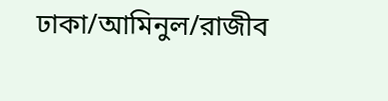ঢাকা/আমিনুল/রাজীব